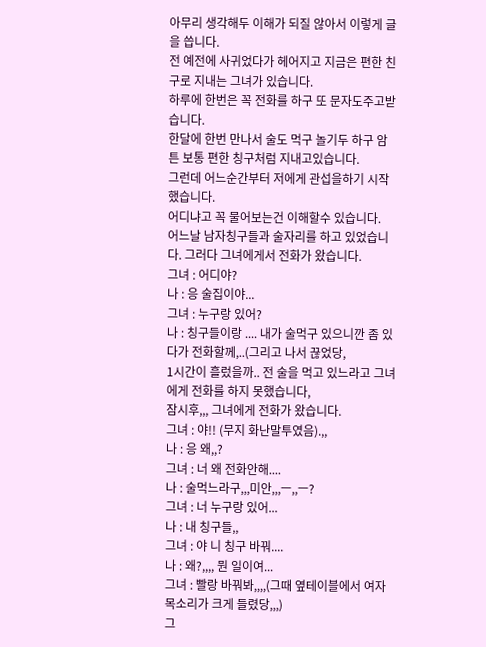아무리 생각해두 이해가 되질 않아서 이렇게 글을 씁니다.
전 예전에 사귀었다가 헤어지고 지금은 편한 친구로 지내는 그녀가 있습니다.
하루에 한번은 꼭 전화를 하구 또 문자도주고받습니다.
한달에 한번 만나서 술도 먹구 놀기두 하구 암튼 보통 편한 칭구처럼 지내고있습니다.
그런데 어느순간부터 저에게 관섭을하기 시작했습니다.
어디냐고 꼭 물어보는건 이해할수 있습니다.
어느날 남자칭구들과 술자리를 하고 있었습니다. 그러다 그녀에게서 전화가 왔습니다.
그녀 : 어디야?
나 : 응 술집이야...
그녀 : 누구랑 있어?
나 : 칭구들이랑 .... 내가 술먹구 있으니깐 좀 있다가 전화할께,..(그리고 나서 끊었당,
1시간이 흘렀을까.. 전 술을 먹고 있느라고 그녀에게 전화를 하지 못했습니다,
잠시후,,, 그녀에게 전화가 왔습니다.
그녀 : 야!! (무지 화난말투였음).,,
나 : 응 왜,,?
그녀 : 너 왜 전화안해....
나 : 술먹느라구,,,미안,,,ㅡ,,ㅡ?
그녀 : 너 누구랑 있어...
나 : 내 칭구들,,
그녀 : 야 니 칭구 바꿔....
나 : 왜?,,,, 뭔 일이여...
그녀 : 빨랑 바꿔봐,,,,(그때 옆테이블에서 여자목소리가 크게 들렸당,,,)
그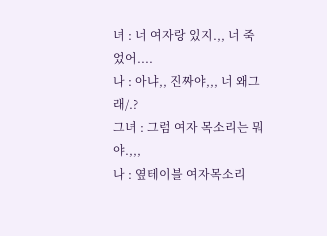녀 : 너 여자랑 있지.,, 너 죽었어....
나 : 아냐,, 진짜야,,, 너 왜그래/.?
그녀 : 그럼 여자 목소리는 뭐야.,,,
나 : 옆테이블 여자목소리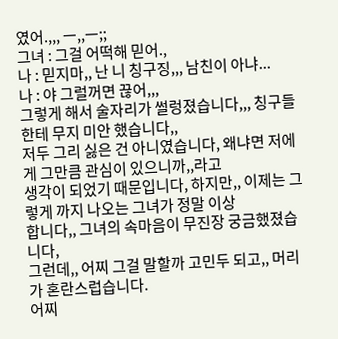였어.,,, ㅡ,,ㅡ;;
그녀 : 그걸 어떡해 믿어.,
나 : 믿지마,, 난 니 칭구징,,, 남친이 아냐...
나 : 야 그럴꺼면 끊어,,,
그렇게 해서 술자리가 썰렁졌습니다,,, 칭구들한테 무지 미안 했습니다,,
저두 그리 싫은 건 아니였습니다, 왜냐면 저에게 그만큼 관심이 있으니까,,라고
생각이 되었기 때문입니다, 하지만,, 이제는 그렇게 까지 나오는 그녀가 정말 이상
합니다,, 그녀의 속마음이 무진장 궁금했졌습니다,
그런데,, 어찌 그걸 말할까 고민두 되고,, 머리가 혼란스럽습니다.
어찌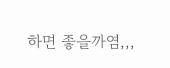하면 좋을까염,,,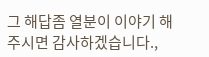그 해답좀 열분이 이야기 해주시면 감사하겠습니다.,